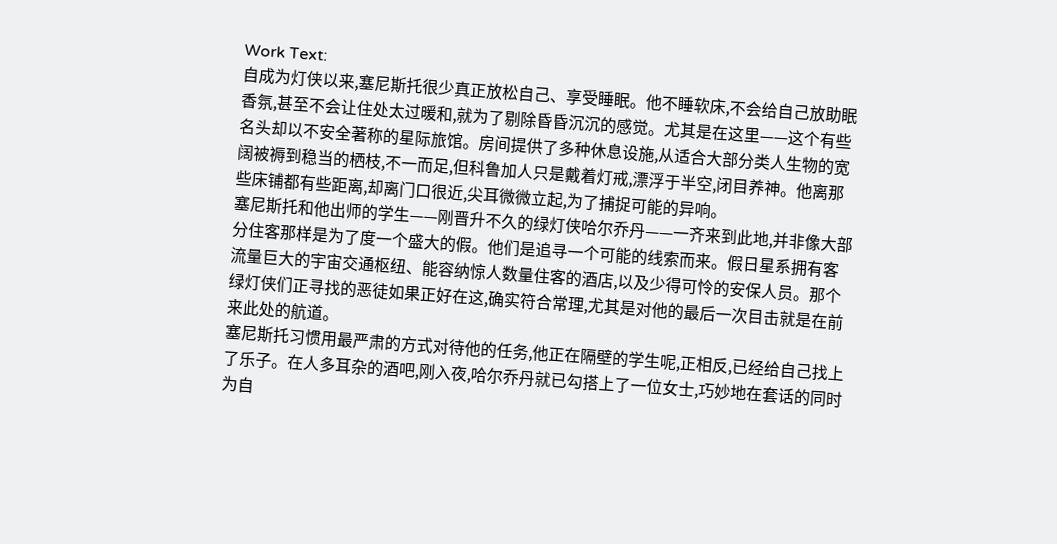Work Text:
自成为灯侠以来,塞尼斯托很少真正放松自己、享受睡眠。他不睡软床,不会给自己放助眠香氛,甚至不会让住处太过暖和,就为了剔除昏昏沉沉的感觉。尤其是在这里——这个有些名头却以不安全著称的星际旅馆。房间提供了多种休息设施,从适合大部分类人生物的宽阔被褥到稳当的栖枝,不一而足,但科鲁加人只是戴着灯戒,漂浮于半空,闭目养神。他离那些床铺都有些距离,却离门口很近,尖耳微微立起,为了捕捉可能的异响。
塞尼斯托和他出师的学生——刚晋升不久的绿灯侠哈尔乔丹——一齐来到此地,并非像大部分住客那样是为了度一个盛大的假。他们是追寻一个可能的线索而来。假日星系拥有客流量巨大的宇宙交通枢纽、能容纳惊人数量住客的酒店,以及少得可怜的安保人员。那个绿灯侠们正寻找的恶徒如果正好在这,确实符合常理,尤其是对他的最后一次目击就是在前来此处的航道。
塞尼斯托习惯用最严肃的方式对待他的任务,他正在隔壁的学生呢,正相反,已经给自己找上了乐子。在人多耳杂的酒吧,刚入夜,哈尔乔丹就已勾搭上了一位女士,巧妙地在套话的同时为自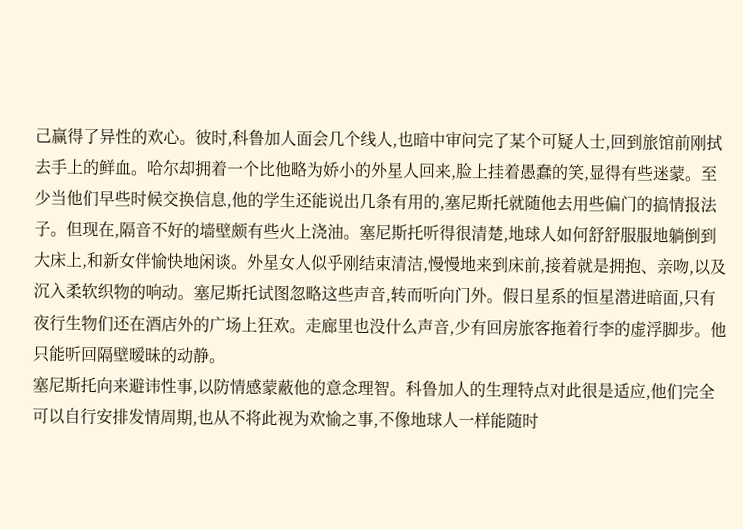己赢得了异性的欢心。彼时,科鲁加人面会几个线人,也暗中审问完了某个可疑人士,回到旅馆前刚拭去手上的鲜血。哈尔却拥着一个比他略为娇小的外星人回来,脸上挂着愚蠢的笑,显得有些迷蒙。至少当他们早些时候交换信息,他的学生还能说出几条有用的,塞尼斯托就随他去用些偏门的搞情报法子。但现在,隔音不好的墙壁颇有些火上浇油。塞尼斯托听得很清楚,地球人如何舒舒服服地躺倒到大床上,和新女伴愉快地闲谈。外星女人似乎刚结束清洁,慢慢地来到床前,接着就是拥抱、亲吻,以及沉入柔软织物的响动。塞尼斯托试图忽略这些声音,转而听向门外。假日星系的恒星潜进暗面,只有夜行生物们还在酒店外的广场上狂欢。走廊里也没什么声音,少有回房旅客拖着行李的虚浮脚步。他只能听回隔壁暧昧的动静。
塞尼斯托向来避讳性事,以防情感蒙蔽他的意念理智。科鲁加人的生理特点对此很是适应,他们完全可以自行安排发情周期,也从不将此视为欢愉之事,不像地球人一样能随时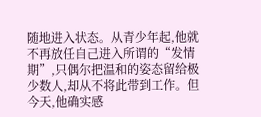随地进入状态。从青少年起,他就不再放任自己进入所谓的“发情期”,只偶尔把温和的姿态留给极少数人,却从不将此带到工作。但今天,他确实感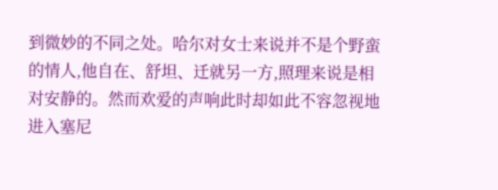到微妙的不同之处。哈尔对女士来说并不是个野蛮的情人,他自在、舒坦、迁就另一方,照理来说是相对安静的。然而欢爱的声响此时却如此不容忽视地进入塞尼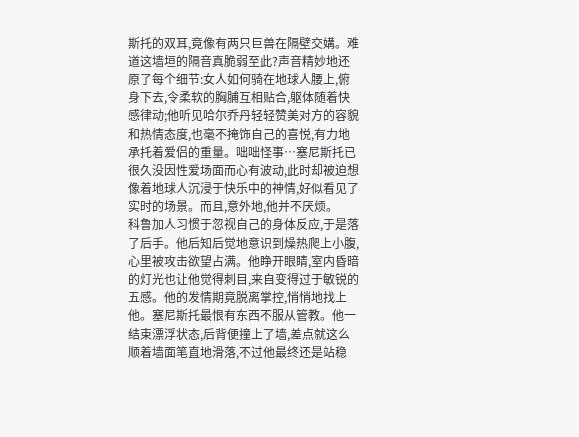斯托的双耳,竟像有两只巨兽在隔壁交媾。难道这墙垣的隔音真脆弱至此?声音精妙地还原了每个细节:女人如何骑在地球人腰上,俯身下去,令柔软的胸脯互相贴合,躯体随着快感律动;他听见哈尔乔丹轻轻赞美对方的容貌和热情态度,也毫不掩饰自己的喜悦,有力地承托着爱侣的重量。咄咄怪事…塞尼斯托已很久没因性爱场面而心有波动,此时却被迫想像着地球人沉浸于快乐中的神情,好似看见了实时的场景。而且,意外地,他并不厌烦。
科鲁加人习惯于忽视自己的身体反应,于是落了后手。他后知后觉地意识到燥热爬上小腹,心里被攻击欲望占满。他睁开眼睛,室内昏暗的灯光也让他觉得刺目,来自变得过于敏锐的五感。他的发情期竟脱离掌控,悄悄地找上他。塞尼斯托最恨有东西不服从管教。他一结束漂浮状态,后背便撞上了墙,差点就这么顺着墙面笔直地滑落,不过他最终还是站稳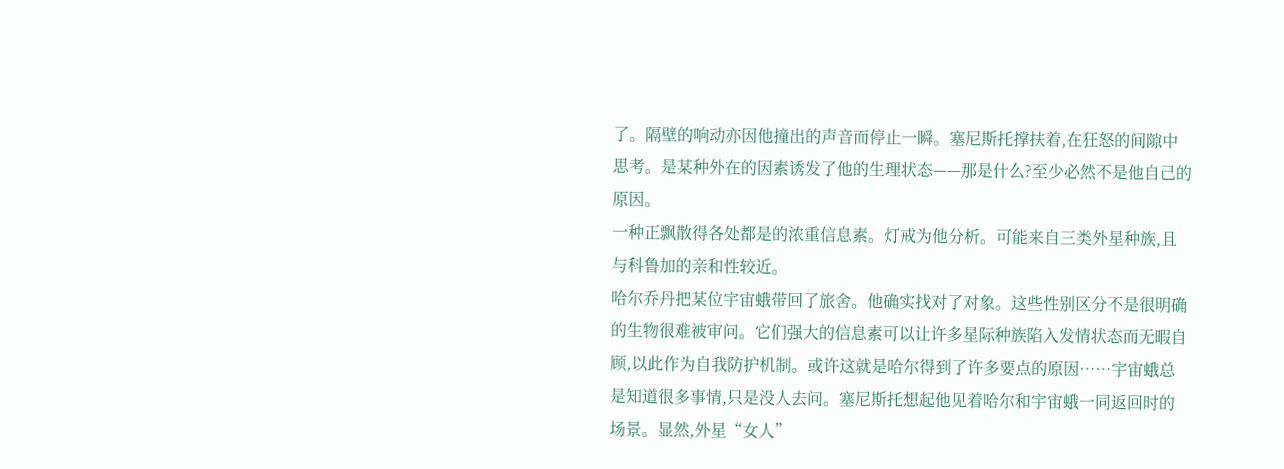了。隔壁的响动亦因他撞出的声音而停止一瞬。塞尼斯托撑扶着,在狂怒的间隙中思考。是某种外在的因素诱发了他的生理状态——那是什么?至少必然不是他自己的原因。
一种正飘散得各处都是的浓重信息素。灯戒为他分析。可能来自三类外星种族,且与科鲁加的亲和性较近。
哈尔乔丹把某位宇宙蛾带回了旅舍。他确实找对了对象。这些性别区分不是很明确的生物很难被审问。它们强大的信息素可以让许多星际种族陷入发情状态而无暇自顾,以此作为自我防护机制。或许这就是哈尔得到了许多要点的原因……宇宙蛾总是知道很多事情,只是没人去问。塞尼斯托想起他见着哈尔和宇宙蛾一同返回时的场景。显然,外星“女人”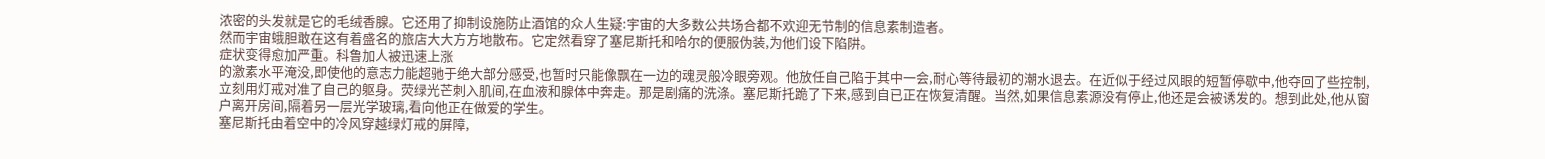浓密的头发就是它的毛绒香腺。它还用了抑制设施防止酒馆的众人生疑:宇宙的大多数公共场合都不欢迎无节制的信息素制造者。
然而宇宙蛾胆敢在这有着盛名的旅店大大方方地散布。它定然看穿了塞尼斯托和哈尔的便服伪装,为他们设下陷阱。
症状变得愈加严重。科鲁加人被迅速上涨
的激素水平淹没,即使他的意志力能超驰于绝大部分感受,也暂时只能像飘在一边的魂灵般冷眼旁观。他放任自己陷于其中一会,耐心等待最初的潮水退去。在近似于经过风眼的短暂停歇中,他夺回了些控制,立刻用灯戒对准了自己的躯身。荧绿光芒刺入肌间,在血液和腺体中奔走。那是剧痛的洗涤。塞尼斯托跪了下来,感到自已正在恢复清醒。当然,如果信息素源没有停止,他还是会被诱发的。想到此处,他从窗户离开房间,隔着另一层光学玻璃,看向他正在做爱的学生。
塞尼斯托由着空中的冷风穿越绿灯戒的屏障,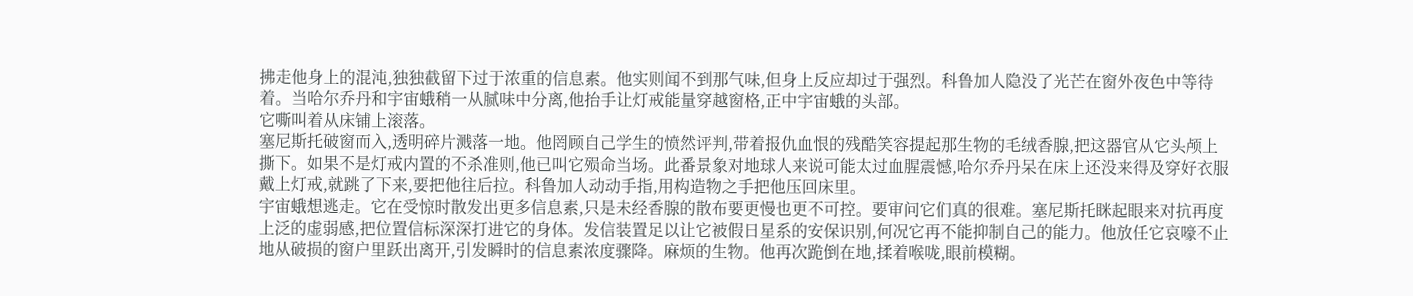拂走他身上的混沌,独独截留下过于浓重的信息素。他实则闻不到那气味,但身上反应却过于强烈。科鲁加人隐没了光芒在窗外夜色中等待着。当哈尔乔丹和宇宙蛾稍一从腻味中分离,他抬手让灯戒能量穿越窗格,正中宇宙蛾的头部。
它嘶叫着从床铺上滚落。
塞尼斯托破窗而入,透明碎片溅落一地。他罔顾自己学生的愤然评判,带着报仇血恨的残酷笑容提起那生物的毛绒香腺,把这器官从它头颅上撕下。如果不是灯戒内置的不杀准则,他已叫它殒命当场。此番景象对地球人来说可能太过血腥震憾,哈尔乔丹呆在床上还没来得及穿好衣服戴上灯戒,就跳了下来,要把他往后拉。科鲁加人动动手指,用构造物之手把他压回床里。
宇宙蛾想逃走。它在受惊时散发出更多信息素,只是未经香腺的散布要更慢也更不可控。要审问它们真的很难。塞尼斯托眯起眼来对抗再度上泛的虚弱感,把位置信标深深打进它的身体。发信装置足以让它被假日星系的安保识别,何况它再不能抑制自己的能力。他放任它哀嚎不止地从破损的窗户里跃出离开,引发瞬时的信息素浓度骤降。麻烦的生物。他再次跪倒在地,揉着喉咙,眼前模糊。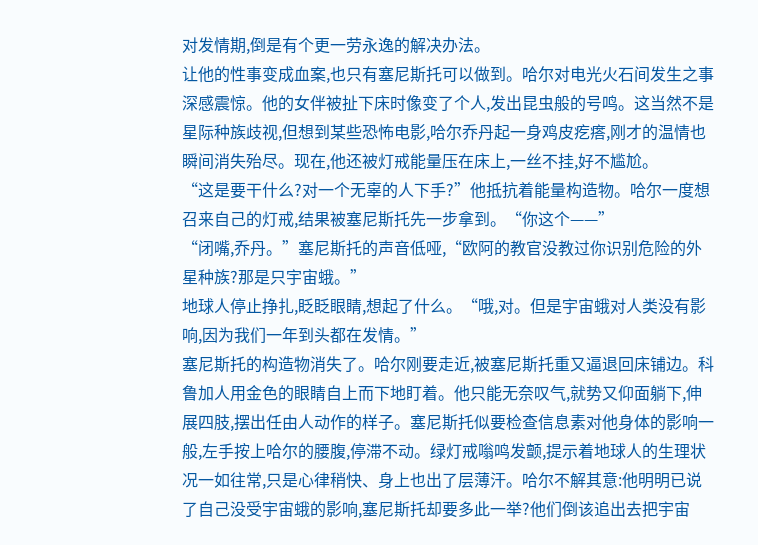对发情期,倒是有个更一劳永逸的解决办法。
让他的性事变成血案,也只有塞尼斯托可以做到。哈尔对电光火石间发生之事深感震惊。他的女伴被扯下床时像变了个人,发出昆虫般的号鸣。这当然不是星际种族歧视,但想到某些恐怖电影,哈尔乔丹起一身鸡皮疙瘩,刚才的温情也瞬间消失殆尽。现在,他还被灯戒能量压在床上,一丝不挂,好不尴尬。
“这是要干什么?对一个无辜的人下手?”他抵抗着能量构造物。哈尔一度想召来自己的灯戒,结果被塞尼斯托先一步拿到。“你这个——”
“闭嘴,乔丹。”塞尼斯托的声音低哑,“欧阿的教官没教过你识别危险的外星种族?那是只宇宙蛾。”
地球人停止挣扎,眨眨眼睛,想起了什么。“哦,对。但是宇宙蛾对人类没有影响,因为我们一年到头都在发情。”
塞尼斯托的构造物消失了。哈尔刚要走近,被塞尼斯托重又逼退回床铺边。科鲁加人用金色的眼睛自上而下地盯着。他只能无奈叹气,就势又仰面躺下,伸展四肢,摆出任由人动作的样子。塞尼斯托似要检查信息素对他身体的影响一般,左手按上哈尔的腰腹,停滞不动。绿灯戒嗡鸣发颤,提示着地球人的生理状况一如往常,只是心律稍快、身上也出了层薄汗。哈尔不解其意:他明明已说了自己没受宇宙蛾的影响,塞尼斯托却要多此一举?他们倒该追出去把宇宙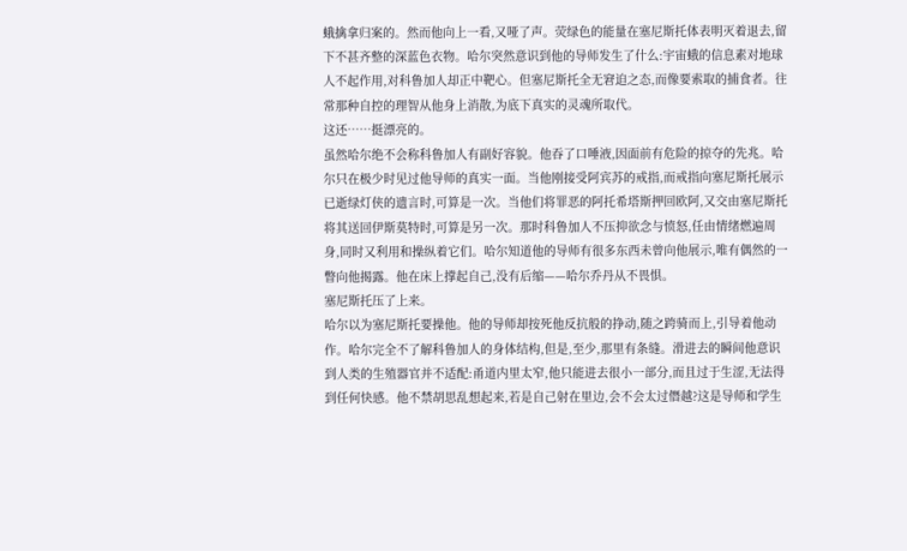蛾擒拿归案的。然而他向上一看,又哑了声。荧绿色的能量在塞尼斯托体表明灭着退去,留下不甚齐整的深蓝色衣物。哈尔突然意识到他的导师发生了什么:宇宙蛾的信息素对地球人不起作用,对科鲁加人却正中靶心。但塞尼斯托全无窘迫之态,而像要索取的捕食者。往常那种自控的理智从他身上消散,为底下真实的灵魂所取代。
这还……挺漂亮的。
虽然哈尔绝不会称科鲁加人有副好容貌。他吞了口唾液,因面前有危险的掠夺的先兆。哈尔只在极少时见过他导师的真实一面。当他刚接受阿宾苏的戒指,而戒指向塞尼斯托展示已逝绿灯侠的遗言时,可算是一次。当他们将罪恶的阿托希塔斯押回欧阿,又交由塞尼斯托将其送回伊斯莫特时,可算是另一次。那时科鲁加人不压抑欲念与愤怒,任由情绪燃遍周身,同时又利用和操纵着它们。哈尔知道他的导师有很多东西未曾向他展示,唯有偶然的一瞥向他揭露。他在床上撑起自己,没有后缩——哈尔乔丹从不畏惧。
塞尼斯托压了上来。
哈尔以为塞尼斯托要操他。他的导师却按死他反抗般的挣动,随之跨骑而上,引导着他动作。哈尔完全不了解科鲁加人的身体结构,但是,至少,那里有条缝。滑进去的瞬间他意识到人类的生殖器官并不适配:甬道内里太窄,他只能进去很小一部分,而且过于生涩,无法得到任何快感。他不禁胡思乱想起来,若是自己射在里边,会不会太过僭越?这是导师和学生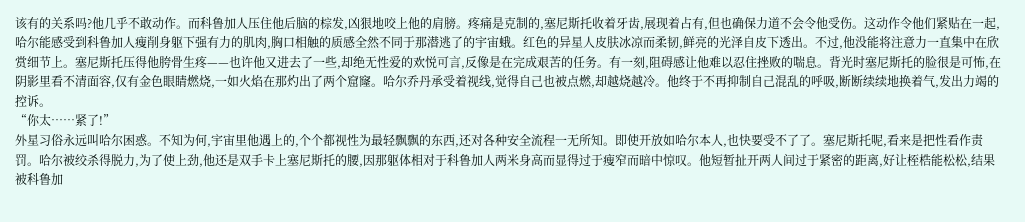该有的关系吗?他几乎不敢动作。而科鲁加人压住他后脑的棕发,凶狠地咬上他的肩膀。疼痛是克制的,塞尼斯托收着牙齿,展现着占有,但也确保力道不会令他受伤。这动作令他们紧贴在一起,哈尔能感受到科鲁加人瘦削身躯下强有力的肌肉,胸口相触的质感全然不同于那潜逃了的宇宙蛾。红色的异星人皮肤冰凉而柔韧,鲜亮的光泽自皮下透出。不过,他没能将注意力一直集中在欣赏细节上。塞尼斯托压得他胯骨生疼——也许他又进去了一些,却绝无性爱的欢悦可言,反像是在完成艰苦的任务。有一刻,阻碍感让他难以忍住挫败的喘息。背光时塞尼斯托的脸很是可怖,在阴影里看不清面容,仅有金色眼睛燃烧,一如火焰在那灼出了两个窟窿。哈尔乔丹承受着视线,觉得自己也被点燃,却越烧越冷。他终于不再抑制自己混乱的呼吸,断断续续地换着气,发出力竭的控诉。
“你太……紧了!”
外星习俗永远叫哈尔困惑。不知为何,宇宙里他遇上的,个个都视性为最轻飘飘的东西,还对各种安全流程一无所知。即使开放如哈尔本人,也快要受不了了。塞尼斯托呢,看来是把性看作责罚。哈尔被绞杀得脱力,为了使上劲,他还是双手卡上塞尼斯托的腰,因那躯体相对于科鲁加人两米身高而显得过于瘦窄而暗中惊叹。他短暂扯开两人间过于紧密的距离,好让桎梏能松松,结果被科鲁加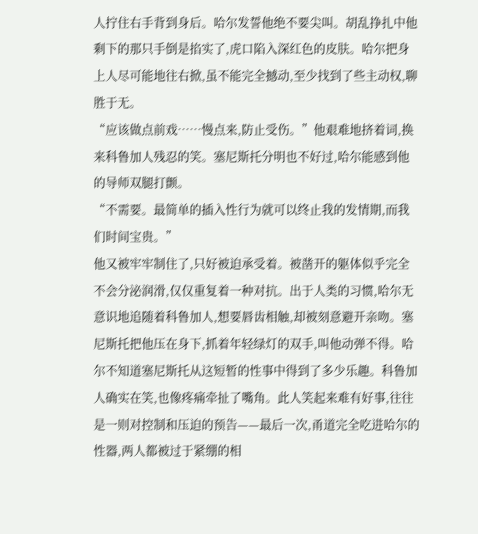人拧住右手背到身后。哈尔发誓他绝不要尖叫。胡乱挣扎中他剩下的那只手倒是掐实了,虎口陷入深红色的皮肤。哈尔把身上人尽可能地往右掀,虽不能完全撼动,至少找到了些主动权,聊胜于无。
“应该做点前戏……慢点来,防止受伤。”他艰难地挤着词,换来科鲁加人残忍的笑。塞尼斯托分明也不好过,哈尔能感到他的导师双腿打颤。
“不需要。最简单的插入性行为就可以终止我的发情期,而我们时间宝贵。”
他又被牢牢制住了,只好被迫承受着。被凿开的躯体似乎完全不会分泌润滑,仅仅重复着一种对抗。出于人类的习惯,哈尔无意识地追随着科鲁加人,想要唇齿相触,却被刻意避开亲吻。塞尼斯托把他压在身下,抓着年轻绿灯的双手,叫他动弹不得。哈尔不知道塞尼斯托从这短暂的性事中得到了多少乐趣。科鲁加人确实在笑,也像疼痛牵扯了嘴角。此人笑起来难有好事,往往是一则对控制和压迫的预告——最后一次,甬道完全吃进哈尔的性器,两人都被过于紧绷的相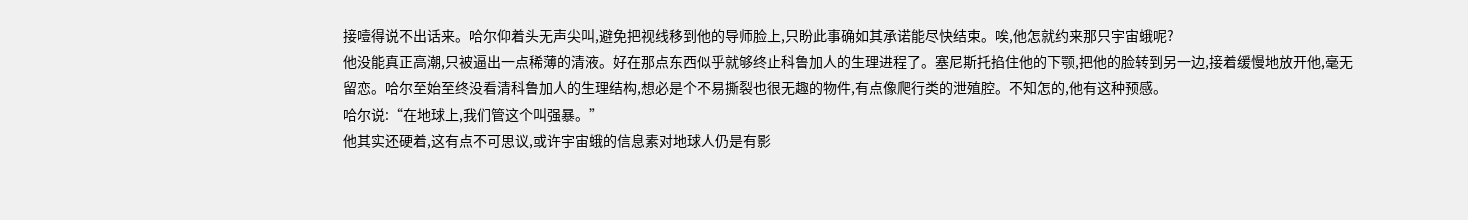接噎得说不出话来。哈尔仰着头无声尖叫,避免把视线移到他的导师脸上,只盼此事确如其承诺能尽快结束。唉,他怎就约来那只宇宙蛾呢?
他没能真正高潮,只被逼出一点稀薄的清液。好在那点东西似乎就够终止科鲁加人的生理进程了。塞尼斯托掐住他的下颚,把他的脸转到另一边,接着缓慢地放开他,毫无留恋。哈尔至始至终没看清科鲁加人的生理结构,想必是个不易撕裂也很无趣的物件,有点像爬行类的泄殖腔。不知怎的,他有这种预感。
哈尔说:“在地球上,我们管这个叫强暴。”
他其实还硬着,这有点不可思议,或许宇宙蛾的信息素对地球人仍是有影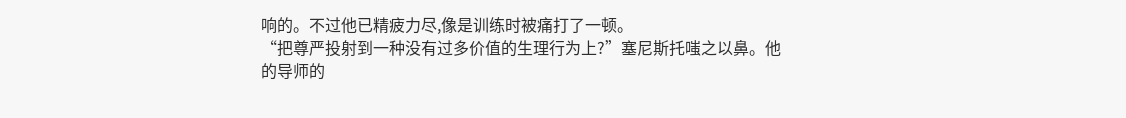响的。不过他已精疲力尽,像是训练时被痛打了一顿。
“把尊严投射到一种没有过多价值的生理行为上?”塞尼斯托嗤之以鼻。他的导师的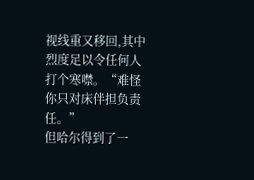视线重又移回,其中烈度足以令任何人打个寒噤。“难怪你只对床伴担负责任。”
但哈尔得到了一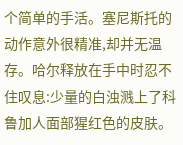个简单的手活。塞尼斯托的动作意外很精准,却并无温存。哈尔释放在手中时忍不住叹息:少量的白浊溅上了科鲁加人面部猩红色的皮肤。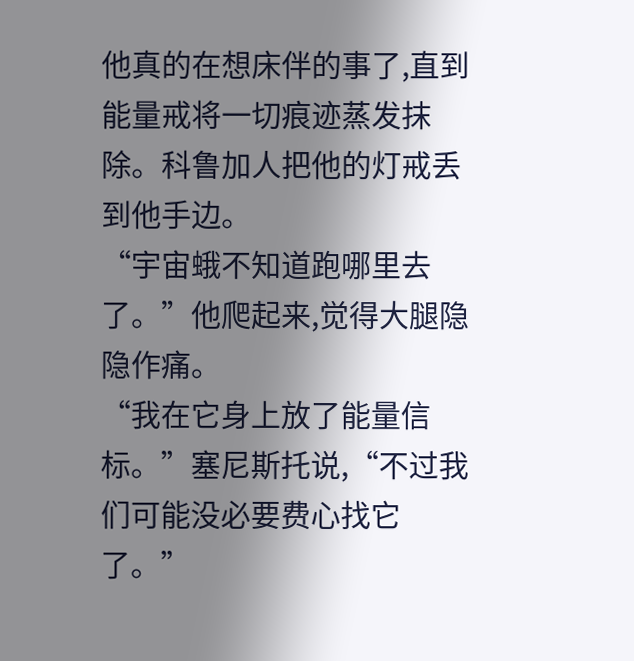他真的在想床伴的事了,直到能量戒将一切痕迹蒸发抹除。科鲁加人把他的灯戒丢到他手边。
“宇宙蛾不知道跑哪里去了。”他爬起来,觉得大腿隐隐作痛。
“我在它身上放了能量信标。”塞尼斯托说,“不过我们可能没必要费心找它了。”